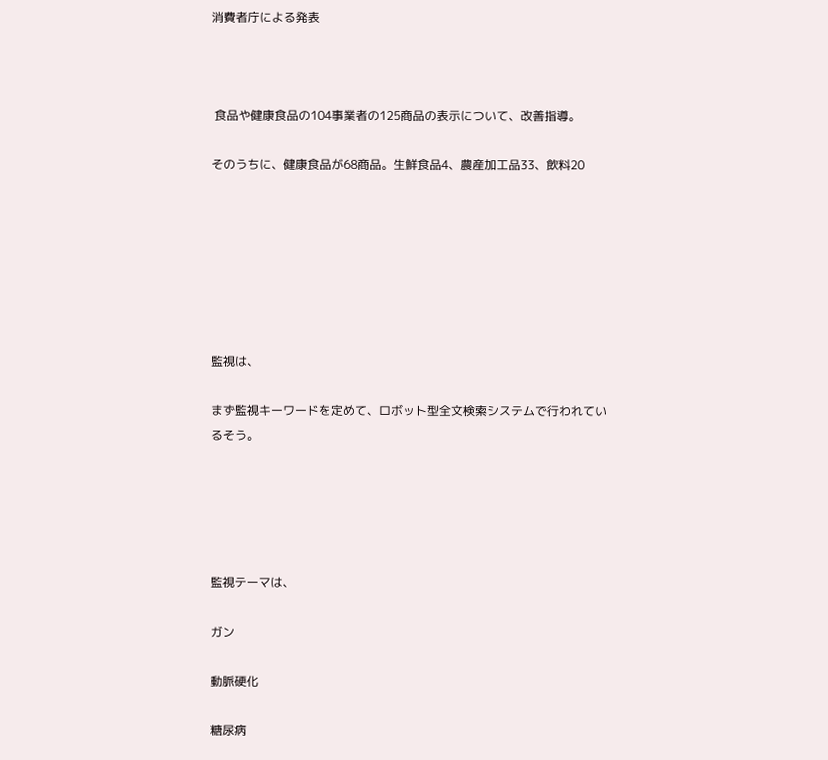消費者庁による発表



 食品や健康食品の104事業者の125商品の表示について、改善指導。

そのうちに、健康食品が68商品。生鮮食品4、農産加工品33、飲料20







監視は、

まず監視キーワードを定めて、ロボット型全文検索システムで行われているそう。





監視テーマは、

ガン

動脈硬化

糖尿病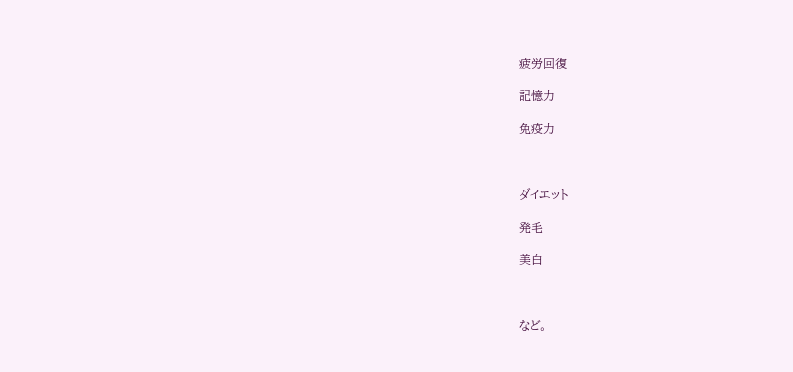疲労回復

記憶力

免疫力



ダイエット

発毛

美白



など。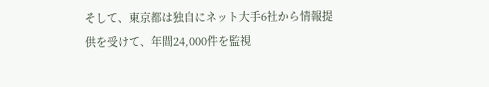そして、東京都は独自にネット大手6社から情報提供を受けて、年間24,000件を監視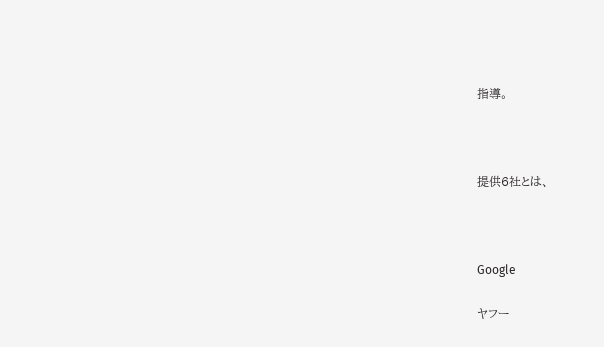指導。



提供6社とは、



Google

ヤフー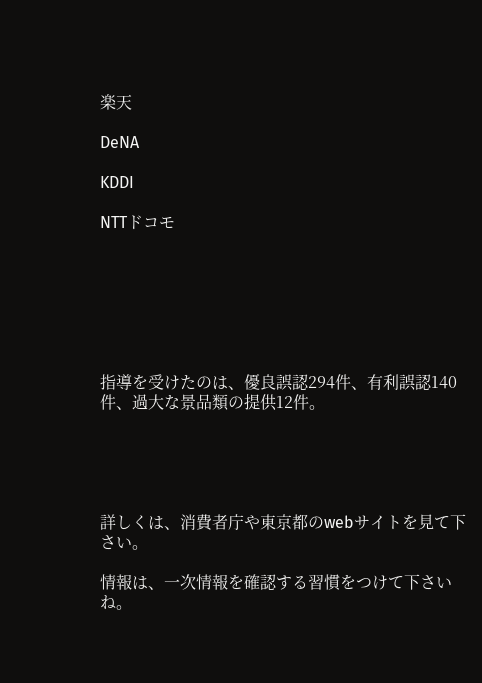楽天

DeNA

KDDI

NTTドコモ







指導を受けたのは、優良誤認294件、有利誤認140件、過大な景品類の提供12件。





詳しくは、消費者庁や東京都のwebサイトを見て下さい。

情報は、一次情報を確認する習慣をつけて下さいね。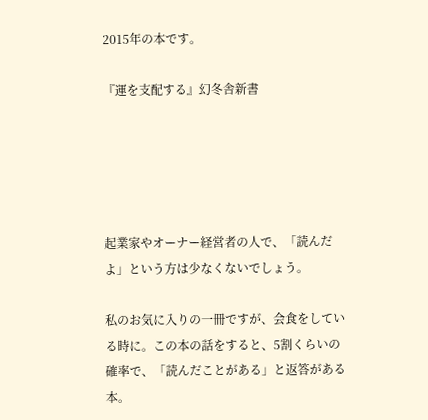2015年の本です。

『運を支配する』幻冬舎新書





起業家やオーナー経営者の人で、「読んだよ」という方は少なくないでしょう。

私のお気に入りの一冊ですが、会食をしている時に。この本の話をすると、5割くらいの確率で、「読んだことがある」と返答がある本。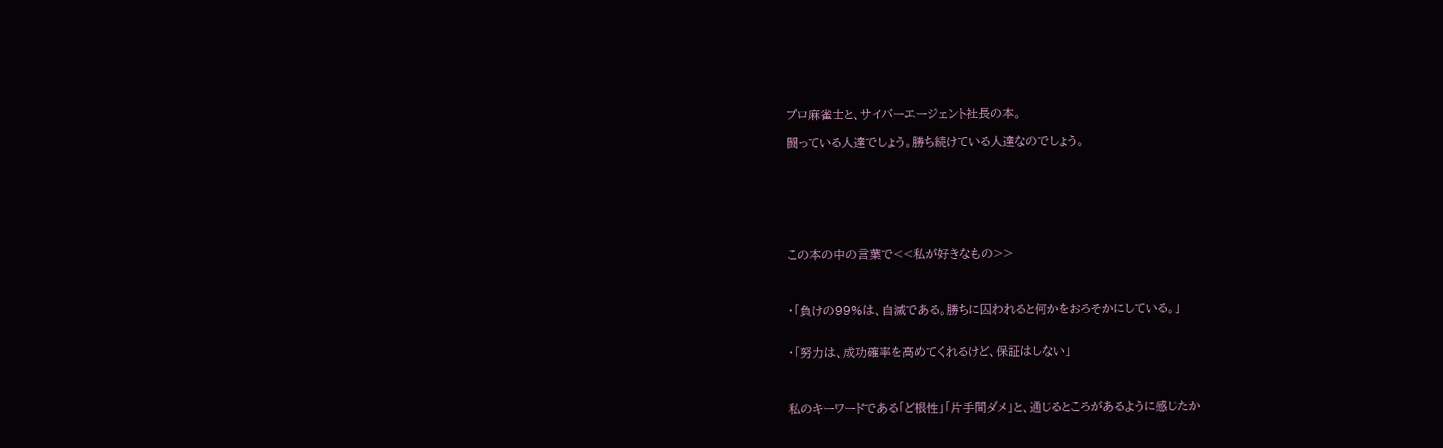プロ麻雀士と、サイバーエージェント社長の本。

闘っている人達でしょう。勝ち続けている人達なのでしょう。







この本の中の言葉で<<私が好きなもの>>



・「負けの99%は、自滅である。勝ちに囚われると何かをおろそかにしている。」


・「努力は、成功確率を高めてくれるけど、保証はしない」



私のキーワードである「ど根性」「片手間ダメ」と、通じるところがあるように感じたか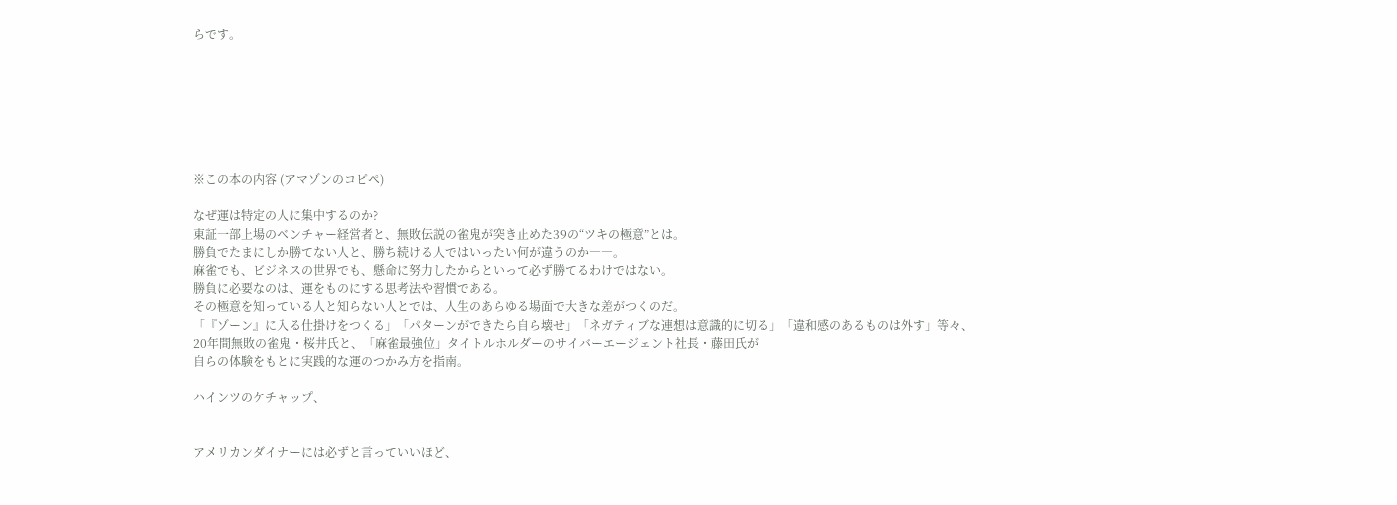らです。







※この本の内容 (アマゾンのコピペ)

なぜ運は特定の人に集中するのか?
東証一部上場のベンチャー経営者と、無敗伝説の雀鬼が突き止めた39の“ツキの極意”とは。
勝負でたまにしか勝てない人と、勝ち続ける人ではいったい何が違うのか――。
麻雀でも、ビジネスの世界でも、懸命に努力したからといって必ず勝てるわけではない。
勝負に必要なのは、運をものにする思考法や習慣である。
その極意を知っている人と知らない人とでは、人生のあらゆる場面で大きな差がつくのだ。
「『ゾーン』に入る仕掛けをつくる」「パターンができたら自ら壊せ」「ネガティブな連想は意識的に切る」「違和感のあるものは外す」等々、
20年間無敗の雀鬼・桜井氏と、「麻雀最強位」タイトルホルダーのサイバーエージェント社長・藤田氏が
自らの体験をもとに実践的な運のつかみ方を指南。

ハインツのケチャップ、


アメリカンダイナーには必ずと言っていいほど、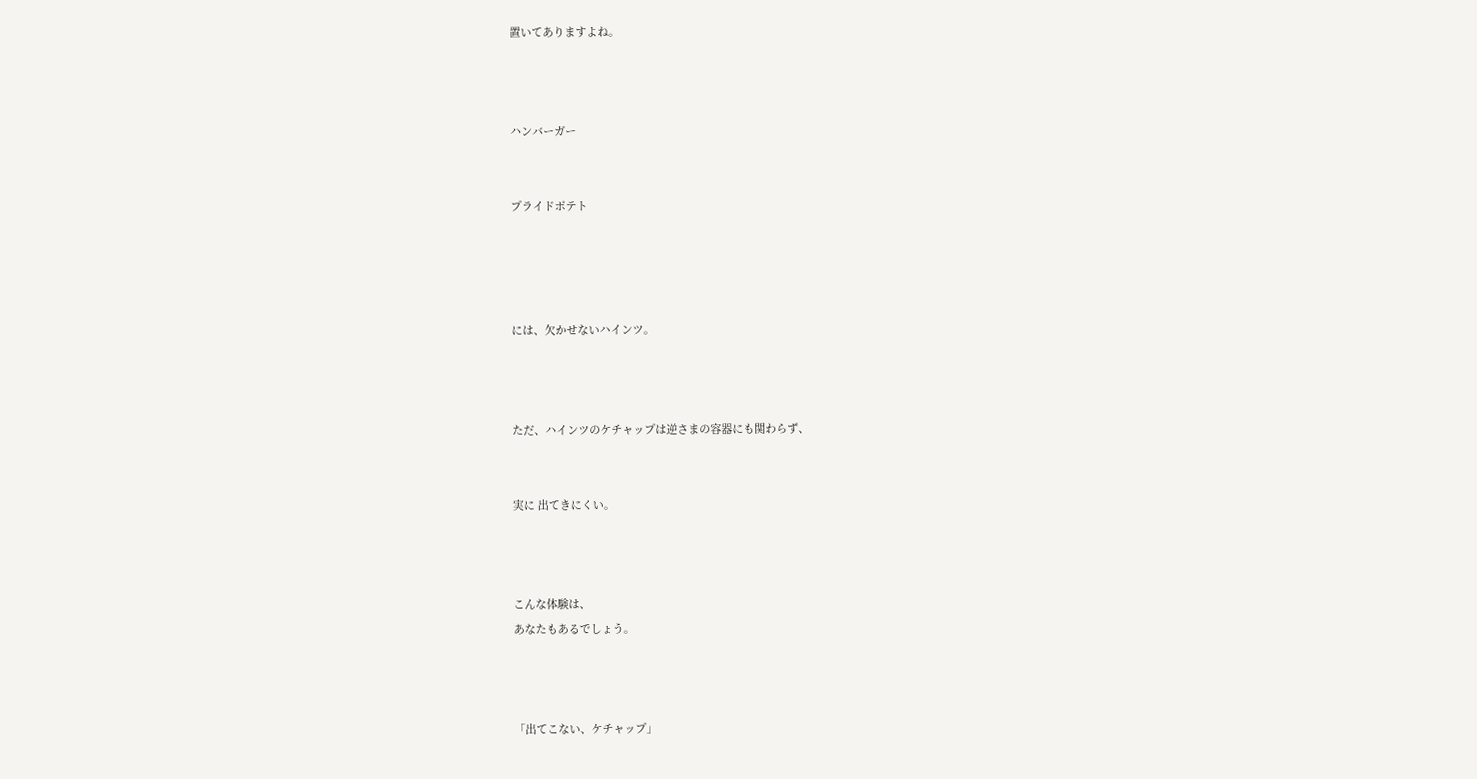置いてありますよね。



ハンバーガー


プライドポテト




には、欠かせないハインツ。



ただ、ハインツのケチャップは逆さまの容器にも関わらず、


実に 出てきにくい。



こんな体験は、
あなたもあるでしょう。



「出てこない、ケチャップ」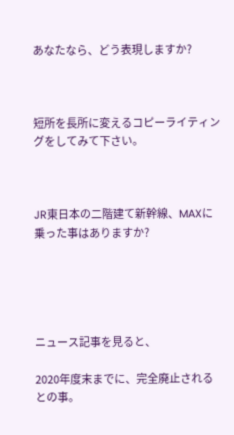あなたなら、どう表現しますか?



短所を長所に変えるコピーライティングをしてみて下さい。



JR東日本の二階建て新幹線、MAXに乗った事はありますか?





ニュース記事を見ると、

2020年度末までに、完全廃止されるとの事。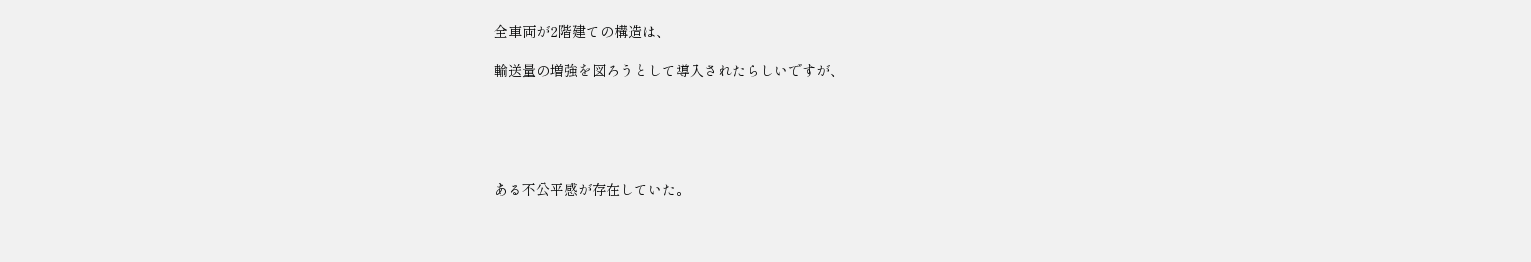全車両が2階建ての構造は、

輸送量の増強を図ろうとして導入されたらしいですが、





ある不公平感が存在していた。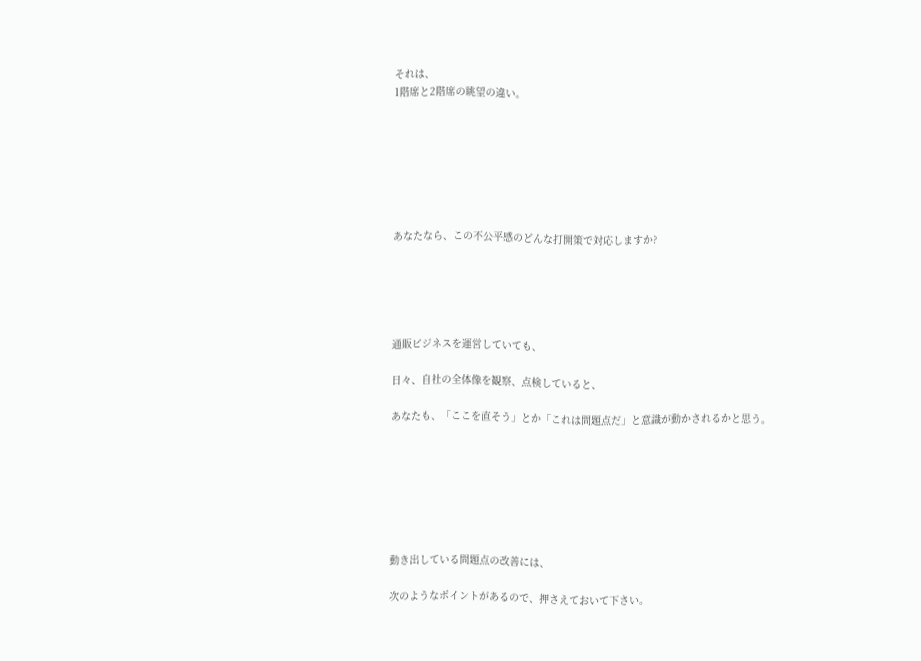それは、
1階席と2階席の眺望の違い。







あなたなら、この不公平感のどんな打開策で対応しますか?





通販ビジネスを運営していても、

日々、自社の全体像を観察、点検していると、

あなたも、「ここを直そう」とか「これは問題点だ」と意識が動かされるかと思う。







動き出している問題点の改善には、

次のようなポイントがあるので、押さえておいて下さい。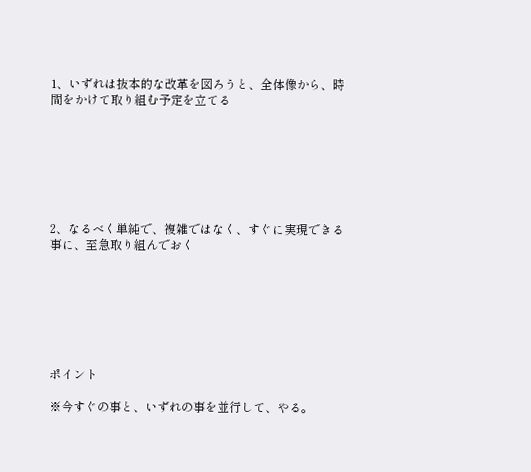1、いずれは抜本的な改革を図ろうと、全体像から、時間をかけて取り組む予定を立てる







2、なるべく単純で、複雑ではなく、すぐに実現できる事に、至急取り組んでおく







ポイント

※今すぐの事と、いずれの事を並行して、やる。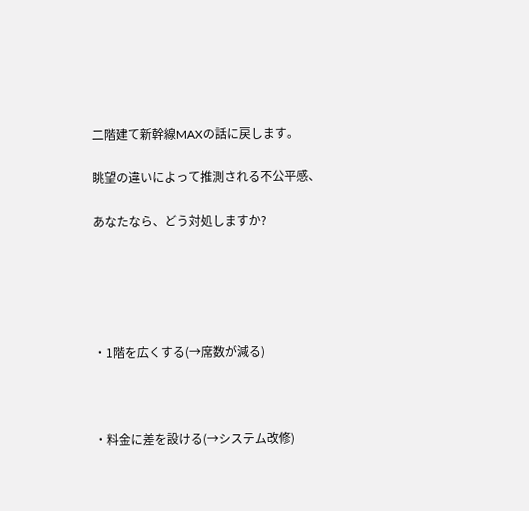二階建て新幹線MAXの話に戻します。

眺望の違いによって推測される不公平感、

あなたなら、どう対処しますか?





・1階を広くする(→席数が減る)



・料金に差を設ける(→システム改修)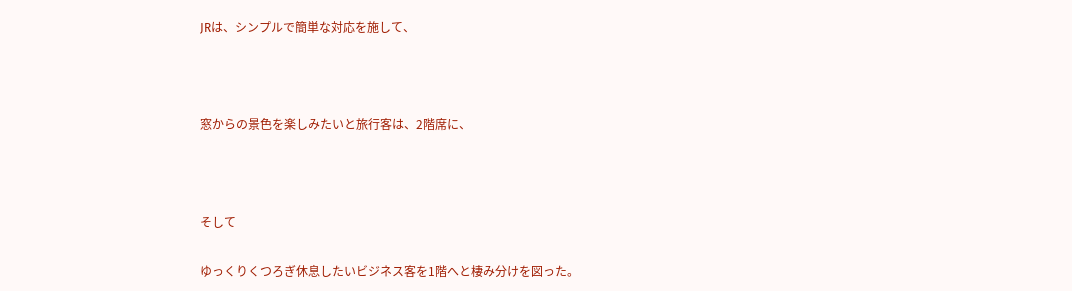JRは、シンプルで簡単な対応を施して、



窓からの景色を楽しみたいと旅行客は、2階席に、



そして

ゆっくりくつろぎ休息したいビジネス客を1階へと棲み分けを図った。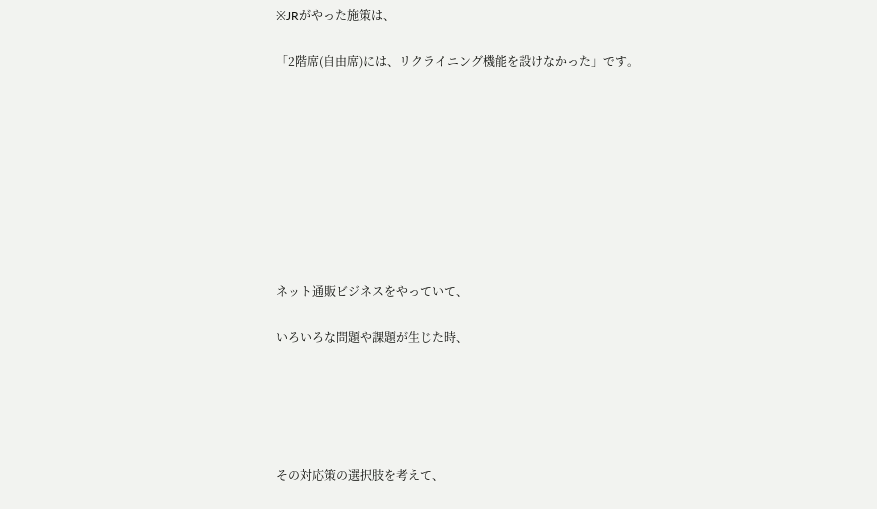※JRがやった施策は、

「2階席(自由席)には、リクライニング機能を設けなかった」です。









ネット通販ビジネスをやっていて、

いろいろな問題や課題が生じた時、





その対応策の選択肢を考えて、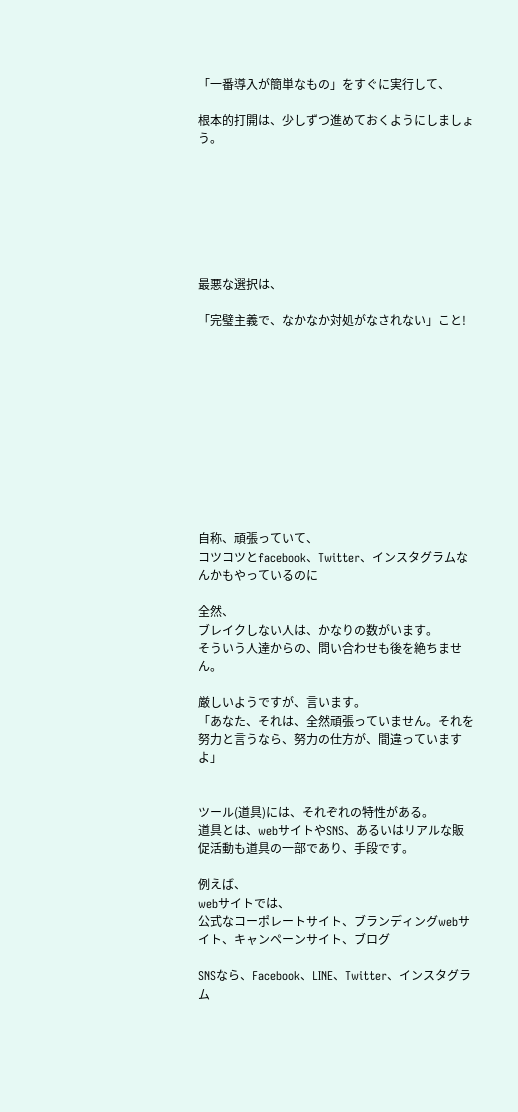「一番導入が簡単なもの」をすぐに実行して、

根本的打開は、少しずつ進めておくようにしましょう。







最悪な選択は、

「完璧主義で、なかなか対処がなされない」こと!











自称、頑張っていて、
コツコツとfacebook、Twitter、インスタグラムなんかもやっているのに

全然、
ブレイクしない人は、かなりの数がいます。
そういう人達からの、問い合わせも後を絶ちません。

厳しいようですが、言います。
「あなた、それは、全然頑張っていません。それを努力と言うなら、努力の仕方が、間違っていますよ」


ツール(道具)には、それぞれの特性がある。
道具とは、webサイトやSNS、あるいはリアルな販促活動も道具の一部であり、手段です。

例えば、
webサイトでは、
公式なコーポレートサイト、ブランディングwebサイト、キャンペーンサイト、ブログ

SNSなら、Facebook、LINE、Twitter、インスタグラム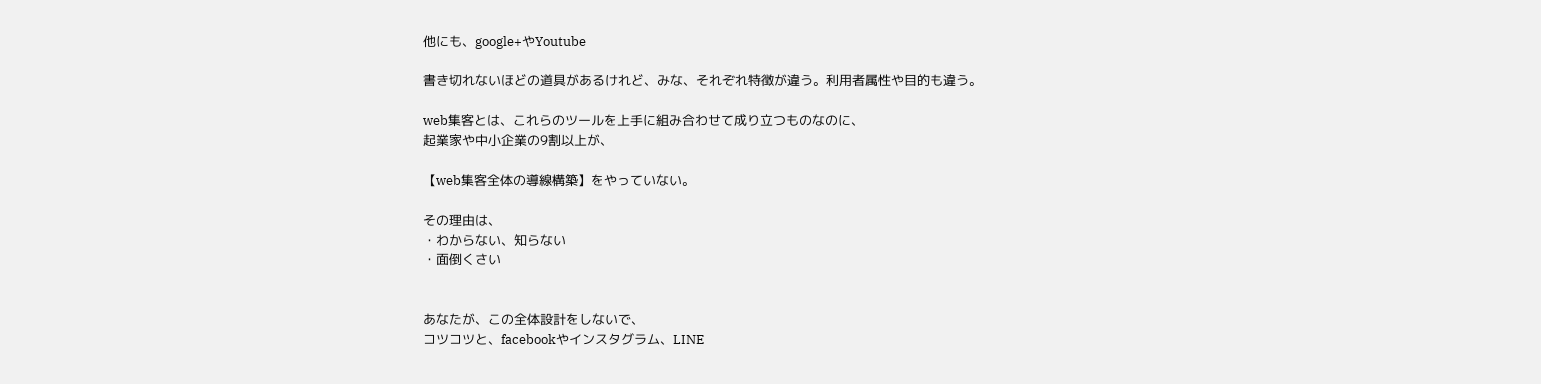他にも、google+やYoutube

書き切れないほどの道具があるけれど、みな、それぞれ特徴が違う。利用者属性や目的も違う。

web集客とは、これらのツールを上手に組み合わせて成り立つものなのに、
起業家や中小企業の9割以上が、

【web集客全体の導線構築】をやっていない。

その理由は、
・わからない、知らない
・面倒くさい


あなたが、この全体設計をしないで、
コツコツと、facebookやインスタグラム、LINE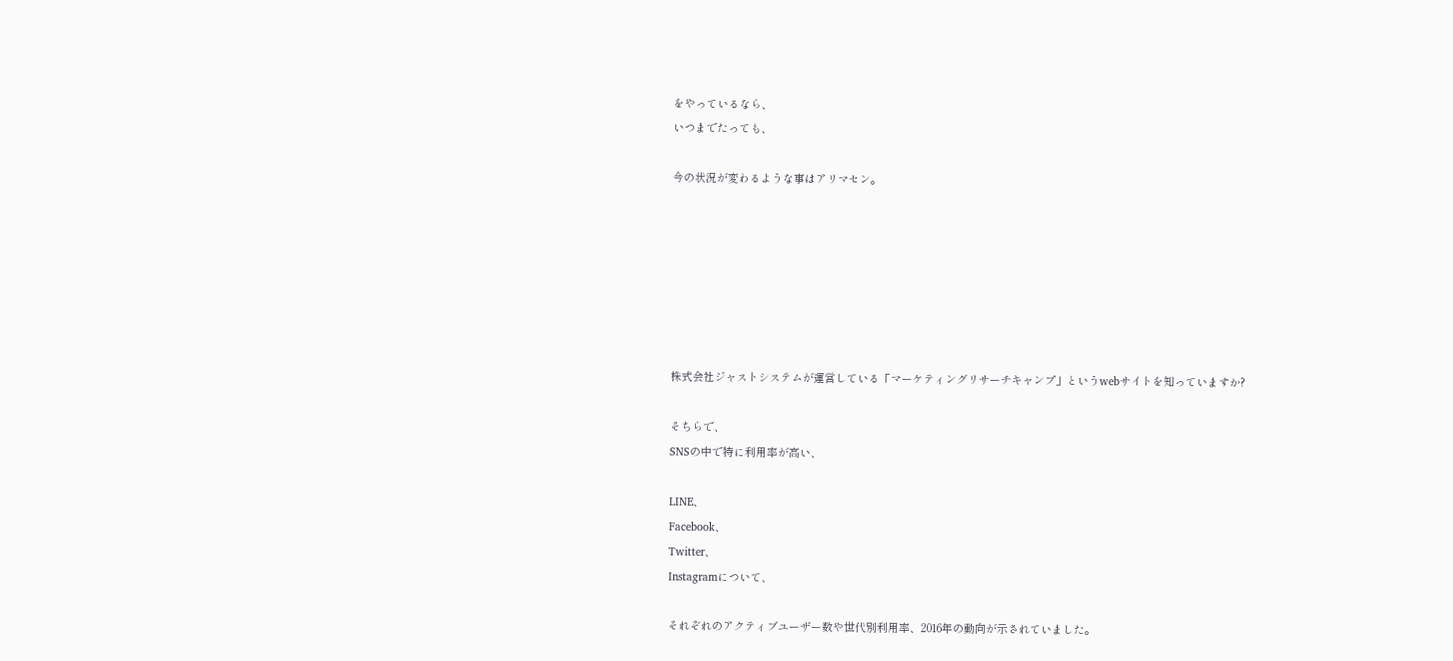をやっているなら、
いつまでたっても、

今の状況が変わるような事はアリマセン。







株式会社ジャストシステムが運営している「マーケティングリサーチキャンプ」というwebサイトを知っていますか?

そちらで、
SNSの中で特に利用率が高い、

LINE、
Facebook、
Twitter、
Instagramについて、

それぞれのアクティブユーザー数や世代別利用率、2016年の動向が示されていました。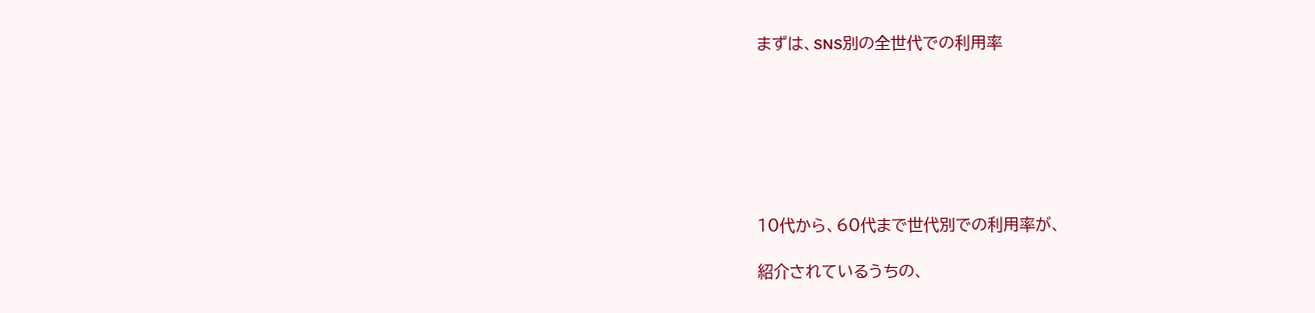まずは、SNS別の全世代での利用率







10代から、60代まで世代別での利用率が、

紹介されているうちの、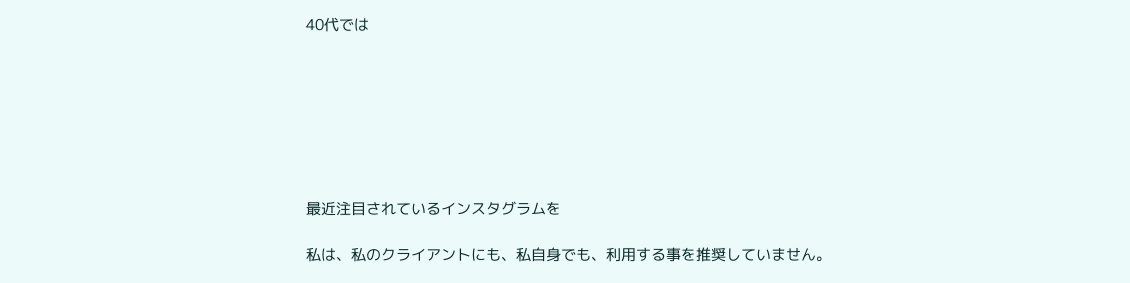40代では







最近注目されているインスタグラムを

私は、私のクライアントにも、私自身でも、利用する事を推奨していません。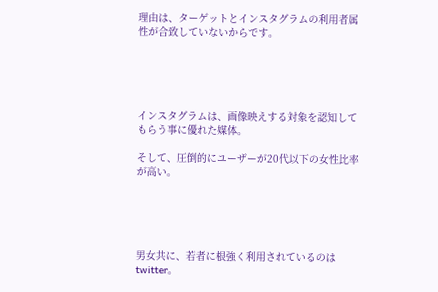理由は、ターゲットとインスタグラムの利用者属性が合致していないからです。





インスタグラムは、画像映えする対象を認知してもらう事に優れた媒体。

そして、圧倒的にユーザーが20代以下の女性比率が高い。





男女共に、若者に根強く利用されているのはtwitter。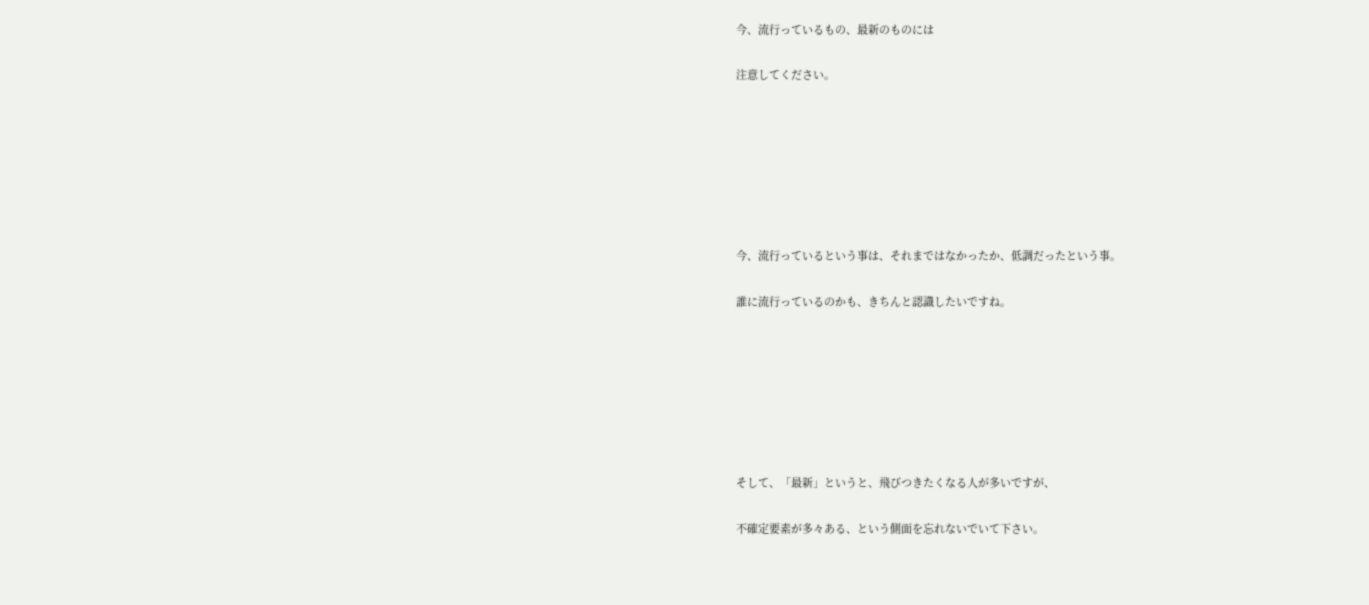今、流行っているもの、最新のものには

注意してください。







今、流行っているという事は、それまではなかったか、低調だったという事。

誰に流行っているのかも、きちんと認識したいですね。







そして、「最新」というと、飛びつきたくなる人が多いですが、

不確定要素が多々ある、という側面を忘れないでいて下さい。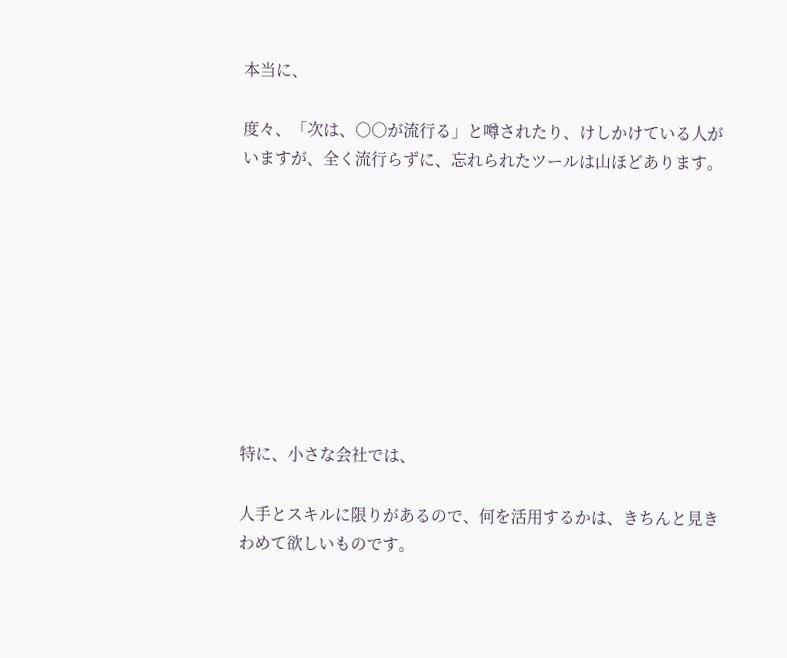本当に、

度々、「次は、○○が流行る」と噂されたり、けしかけている人がいますが、全く流行らずに、忘れられたツールは山ほどあります。









特に、小さな会社では、

人手とスキルに限りがあるので、何を活用するかは、きちんと見きわめて欲しいものです。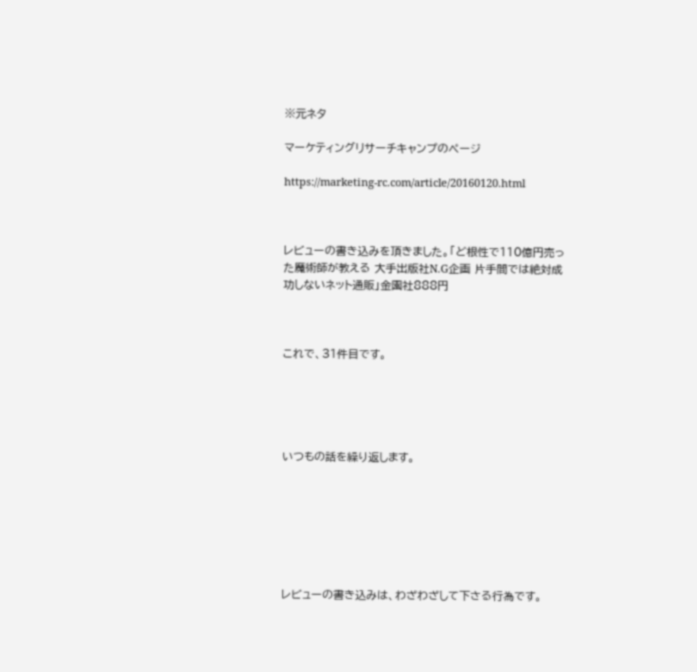※元ネタ

マーケティングリサーチキャンプのページ

https://marketing-rc.com/article/20160120.html



レビューの書き込みを頂きました。「ど根性で110億円売った魔術師が教える 大手出版社N.G企画 片手間では絶対成功しないネット通販」金園社888円



これで、31件目です。





いつもの話を繰り返します。







レビューの書き込みは、わざわざして下さる行為です。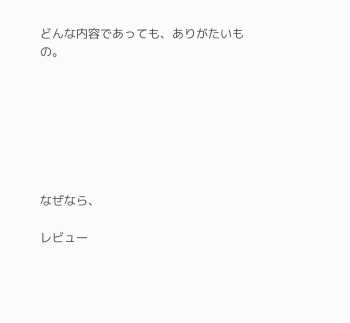どんな内容であっても、ありがたいもの。







なぜなら、

レビュー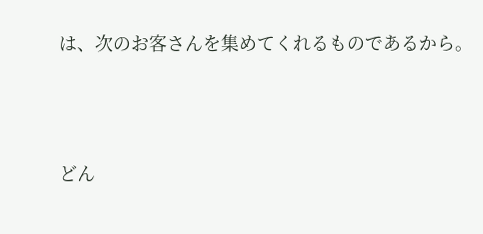は、次のお客さんを集めてくれるものであるから。





どん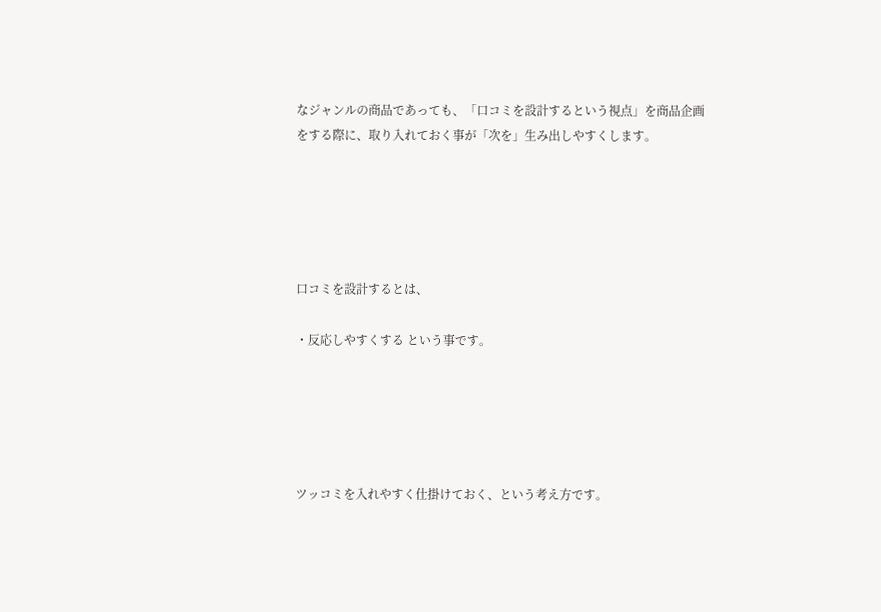なジャンルの商品であっても、「口コミを設計するという視点」を商品企画をする際に、取り入れておく事が「次を」生み出しやすくします。





口コミを設計するとは、

・反応しやすくする という事です。





ツッコミを入れやすく仕掛けておく、という考え方です。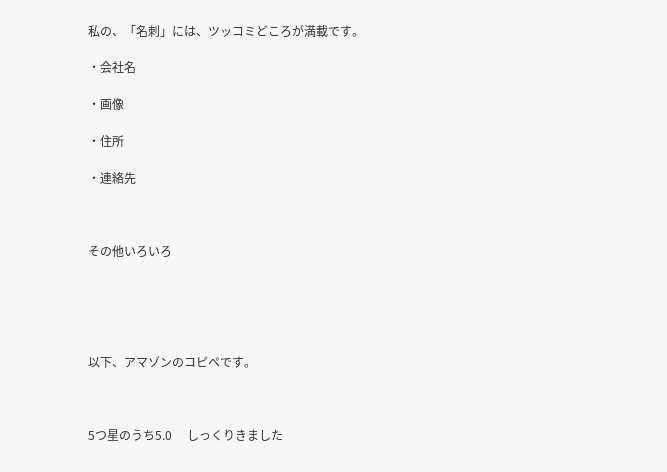私の、「名刺」には、ツッコミどころが満載です。

・会社名

・画像

・住所

・連絡先



その他いろいろ





以下、アマゾンのコピペです。



5つ星のうち5.0     しっくりきました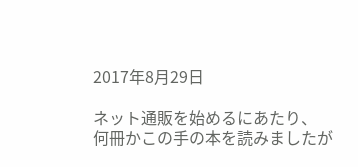2017年8月29日

ネット通販を始めるにあたり、
何冊かこの手の本を読みましたが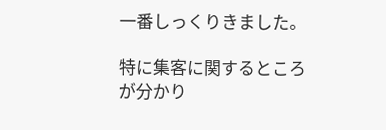一番しっくりきました。

特に集客に関するところが分かり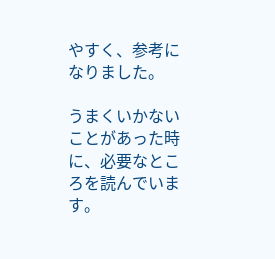やすく、参考になりました。

うまくいかないことがあった時に、必要なところを読んでいます。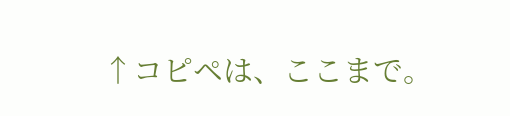↑コピペは、ここまで。